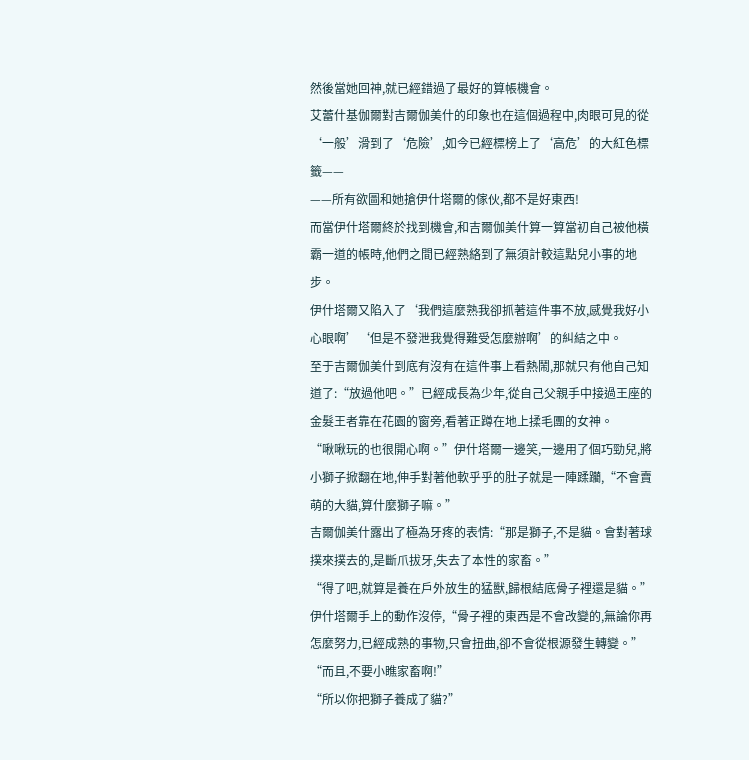然後當她回神,就已經錯過了最好的算帳機會。
艾蕾什基伽爾對吉爾伽美什的印象也在這個過程中,肉眼可見的從‘一般’滑到了‘危險’,如今已經標榜上了‘高危’的大紅色標籤——
——所有欲圖和她搶伊什塔爾的傢伙,都不是好東西!
而當伊什塔爾終於找到機會,和吉爾伽美什算一算當初自己被他橫霸一道的帳時,他們之間已經熟絡到了無須計較這點兒小事的地步。
伊什塔爾又陷入了‘我們這麼熟我卻抓著這件事不放,感覺我好小心眼啊’‘但是不發泄我覺得難受怎麼辦啊’的糾結之中。
至于吉爾伽美什到底有沒有在這件事上看熱鬧,那就只有他自己知道了:“放過他吧。”已經成長為少年,從自己父親手中接過王座的金髮王者靠在花園的窗旁,看著正蹲在地上揉毛團的女神。
“啾啾玩的也很開心啊。”伊什塔爾一邊笑,一邊用了個巧勁兒,將小獅子掀翻在地,伸手對著他軟乎乎的肚子就是一陣蹂躪,“不會賣萌的大貓,算什麼獅子嘛。”
吉爾伽美什露出了極為牙疼的表情:“那是獅子,不是貓。會對著球撲來撲去的,是斷爪拔牙,失去了本性的家畜。”
“得了吧,就算是養在戶外放生的猛獸,歸根結底骨子裡還是貓。”伊什塔爾手上的動作沒停,“骨子裡的東西是不會改變的,無論你再怎麼努力,已經成熟的事物,只會扭曲,卻不會從根源發生轉變。”
“而且,不要小瞧家畜啊!”
“所以你把獅子養成了貓?”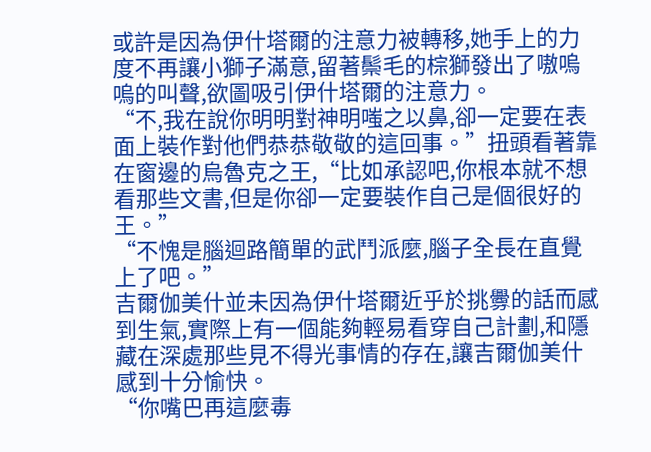或許是因為伊什塔爾的注意力被轉移,她手上的力度不再讓小獅子滿意,留著鬃毛的棕獅發出了嗷嗚嗚的叫聲,欲圖吸引伊什塔爾的注意力。
“不,我在說你明明對神明嗤之以鼻,卻一定要在表面上裝作對他們恭恭敬敬的這回事。”扭頭看著靠在窗邊的烏魯克之王,“比如承認吧,你根本就不想看那些文書,但是你卻一定要裝作自己是個很好的王。”
“不愧是腦迴路簡單的武鬥派麼,腦子全長在直覺上了吧。”
吉爾伽美什並未因為伊什塔爾近乎於挑釁的話而感到生氣,實際上有一個能夠輕易看穿自己計劃,和隱藏在深處那些見不得光事情的存在,讓吉爾伽美什感到十分愉快。
“你嘴巴再這麼毒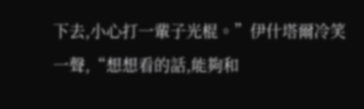下去,小心打一輩子光棍。”伊什塔爾冷笑一聲,“想想看的話,能夠和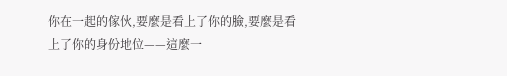你在一起的傢伙,要麼是看上了你的臉,要麼是看上了你的身份地位——這麼一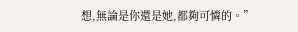想,無論是你還是她,都夠可憐的。”